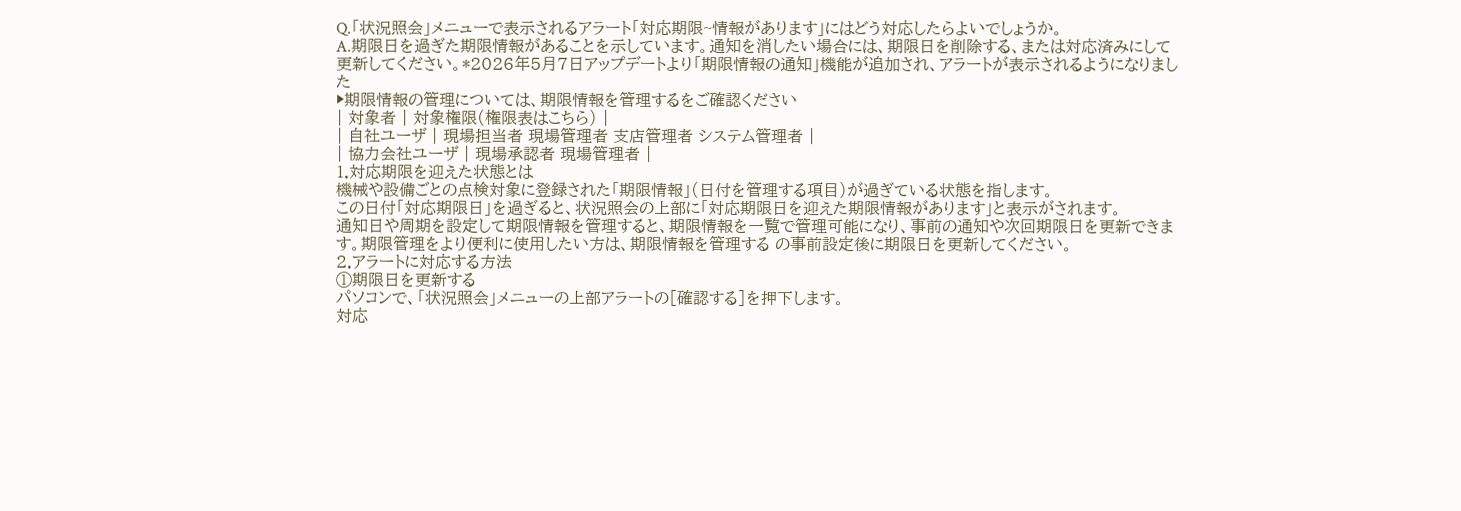Q.「状況照会」メニューで表示されるアラート「対応期限~情報があります」にはどう対応したらよいでしょうか。
A.期限日を過ぎた期限情報があることを示しています。通知を消したい場合には、期限日を削除する、または対応済みにして更新してください。*2026年5月7日アップデートより「期限情報の通知」機能が追加され、アラートが表示されるようになりました
▶期限情報の管理については、期限情報を管理するをご確認ください
| 対象者 | 対象権限(権限表はこちら) |
| 自社ユーザ | 現場担当者 現場管理者 支店管理者 システム管理者 |
| 協力会社ユーザ | 現場承認者 現場管理者 |
1.対応期限を迎えた状態とは
機械や設備ごとの点検対象に登録された「期限情報」(日付を管理する項目)が過ぎている状態を指します。
この日付「対応期限日」を過ぎると、状況照会の上部に「対応期限日を迎えた期限情報があります」と表示がされます。
通知日や周期を設定して期限情報を管理すると、期限情報を一覧で管理可能になり、事前の通知や次回期限日を更新できます。期限管理をより便利に使用したい方は、期限情報を管理する の事前設定後に期限日を更新してください。
2.アラートに対応する方法
①期限日を更新する
パソコンで、「状況照会」メニューの上部アラートの[確認する]を押下します。
対応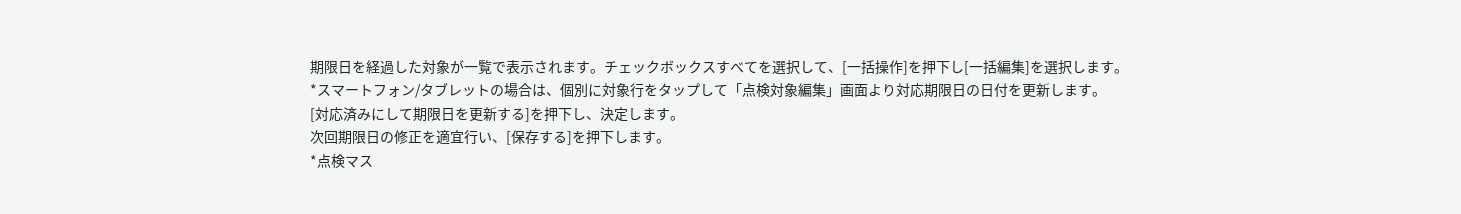期限日を経過した対象が一覧で表示されます。チェックボックスすべてを選択して、[一括操作]を押下し[一括編集]を選択します。
*スマートフォン/タブレットの場合は、個別に対象行をタップして「点検対象編集」画面より対応期限日の日付を更新します。
[対応済みにして期限日を更新する]を押下し、決定します。
次回期限日の修正を適宜行い、[保存する]を押下します。
*点検マス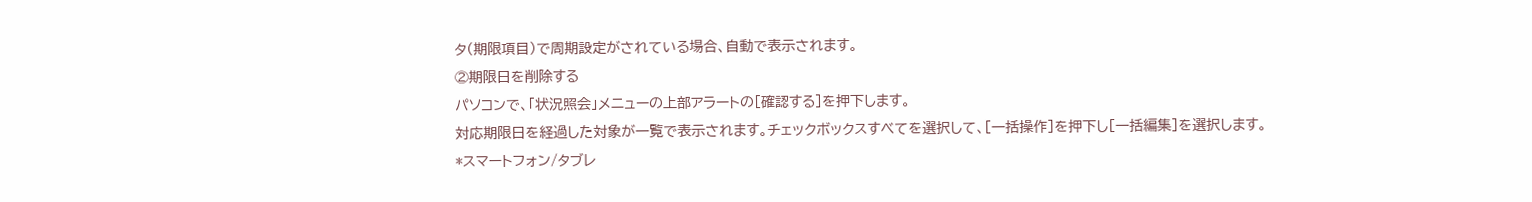タ(期限項目)で周期設定がされている場合、自動で表示されます。
②期限日を削除する
パソコンで、「状況照会」メニューの上部アラートの[確認する]を押下します。
対応期限日を経過した対象が一覧で表示されます。チェックボックスすべてを選択して、[一括操作]を押下し[一括編集]を選択します。
*スマートフォン/タブレ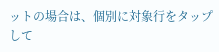ットの場合は、個別に対象行をタップして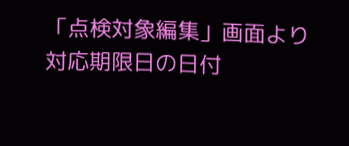「点検対象編集」画面より対応期限日の日付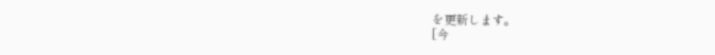を更新します。
[今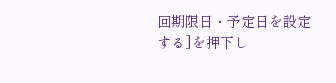回期限日・予定日を設定する]を押下し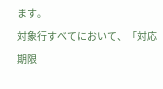ます。
対象行すべてにおいて、「対応期限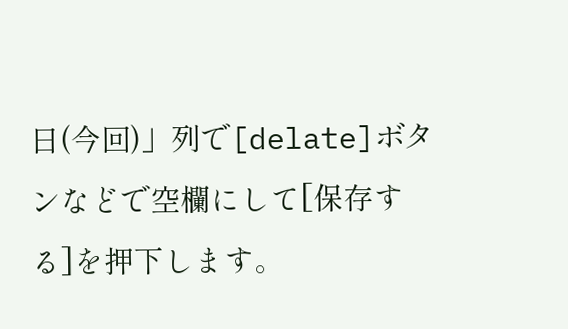日(今回)」列で[delate]ボタンなどで空欄にして[保存する]を押下します。